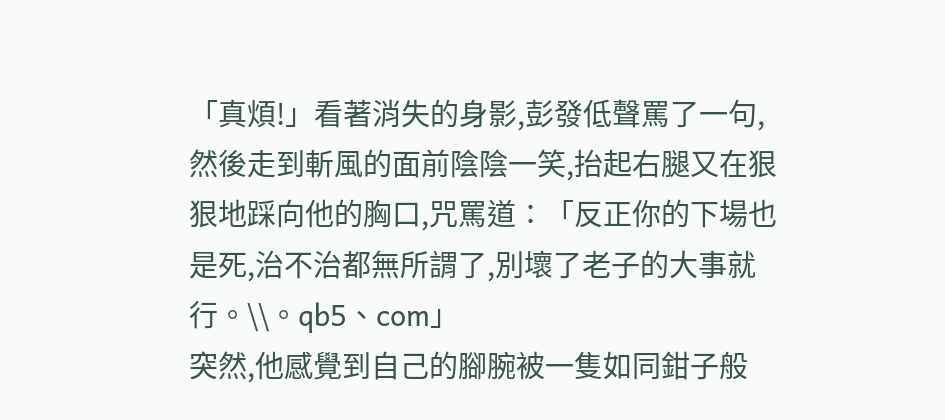「真煩!」看著消失的身影,彭發低聲罵了一句,然後走到斬風的面前陰陰一笑,抬起右腿又在狠狠地踩向他的胸口,咒罵道∶「反正你的下場也是死,治不治都無所謂了,別壞了老子的大事就行。\\。qb5、com」
突然,他感覺到自己的腳腕被一隻如同鉗子般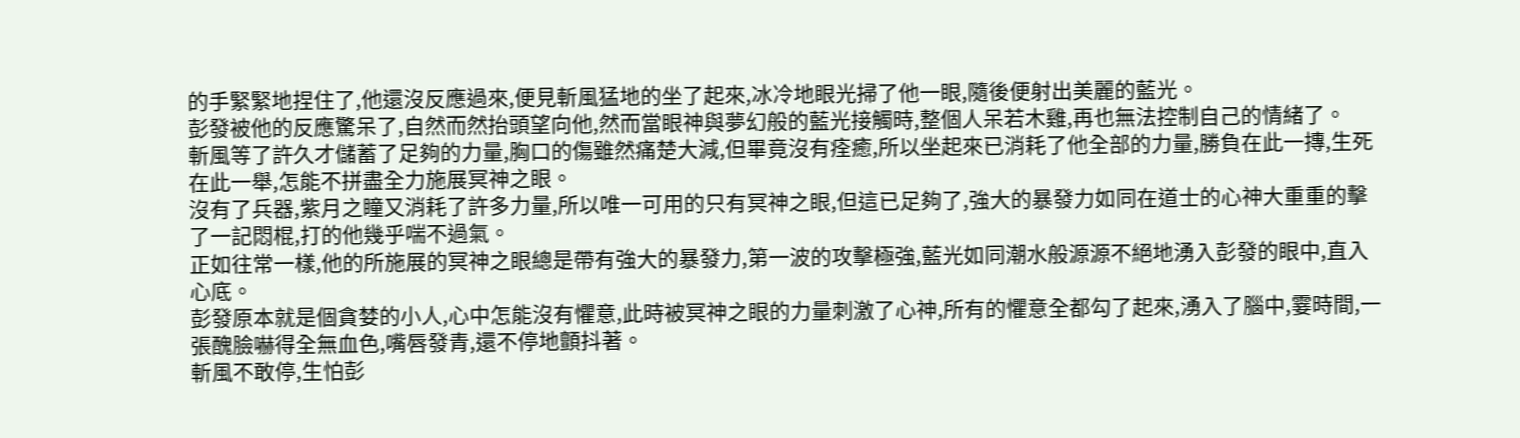的手緊緊地捏住了,他還沒反應過來,便見斬風猛地的坐了起來,冰冷地眼光掃了他一眼,隨後便射出美麗的藍光。
彭發被他的反應驚呆了,自然而然抬頭望向他,然而當眼神與夢幻般的藍光接觸時,整個人呆若木雞,再也無法控制自己的情緒了。
斬風等了許久才儲蓄了足夠的力量,胸口的傷雖然痛楚大減,但畢竟沒有痊癒,所以坐起來已消耗了他全部的力量,勝負在此一摶,生死在此一舉,怎能不拼盡全力施展冥神之眼。
沒有了兵器,紫月之瞳又消耗了許多力量,所以唯一可用的只有冥神之眼,但這已足夠了,強大的暴發力如同在道士的心神大重重的擊了一記悶棍,打的他幾乎喘不過氣。
正如往常一樣,他的所施展的冥神之眼總是帶有強大的暴發力,第一波的攻擊極強,藍光如同潮水般源源不絕地湧入彭發的眼中,直入心底。
彭發原本就是個貪婪的小人,心中怎能沒有懼意,此時被冥神之眼的力量刺激了心神,所有的懼意全都勾了起來,湧入了腦中,霎時間,一張醜臉嚇得全無血色,嘴唇發青,還不停地顫抖著。
斬風不敢停,生怕彭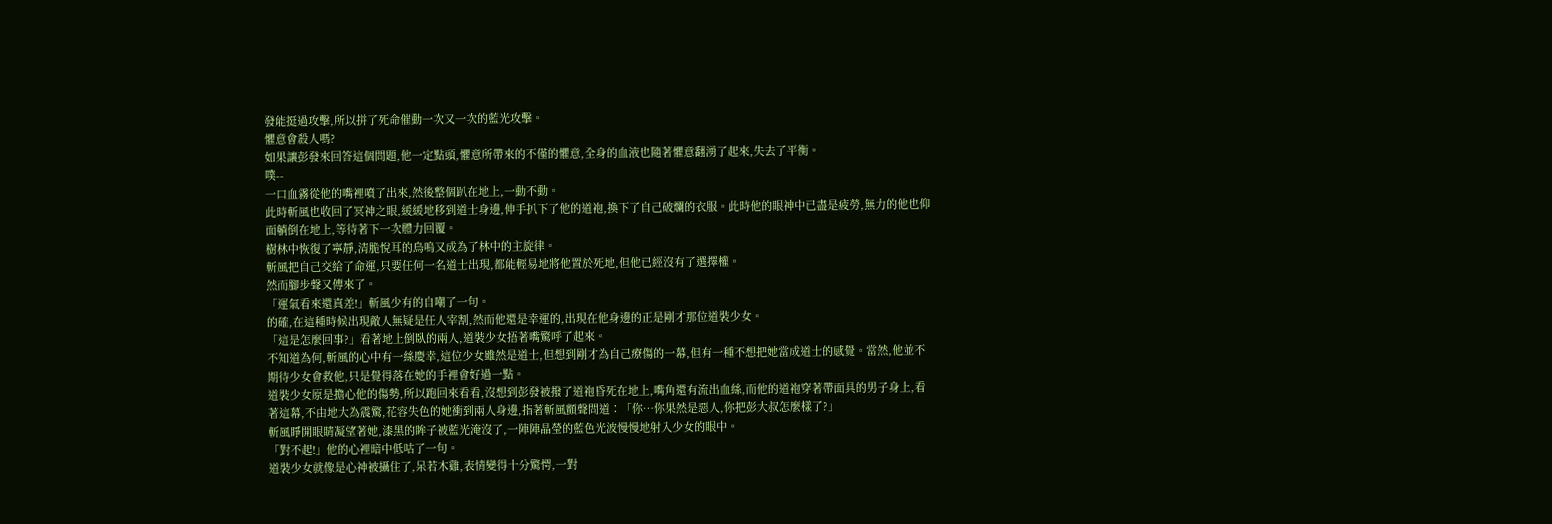發能挺過攻擊,所以拼了死命催動一次又一次的藍光攻擊。
懼意會殺人嗎?
如果讓彭發來回答這個問題,他一定點頭,懼意所帶來的不僅的懼意,全身的血液也隨著懼意翻湧了起來,失去了平衡。
噗--
一口血霧從他的嘴裡噴了出來,然後整個趴在地上,一動不動。
此時斬風也收回了冥神之眼,緩緩地移到道士身邊,伸手扒下了他的道袍,換下了自己破爛的衣服。此時他的眼神中已盡是疲勞,無力的他也仰面躺倒在地上,等待著下一次體力回覆。
樹林中恢復了寧靜,清脆悅耳的鳥嗚又成為了林中的主旋律。
斬風把自己交給了命運,只要任何一名道士出現,都能輕易地將他置於死地,但他已經沒有了選擇權。
然而腳步聲又傳來了。
「運氣看來還真差!」斬風少有的自嘲了一句。
的確,在這種時候出現敵人無疑是任人宰割,然而他還是幸運的,出現在他身邊的正是剛才那位道裝少女。
「這是怎麼回事?」看著地上倒臥的兩人,道裝少女捂著嘴驚呼了起來。
不知道為何,斬風的心中有一絲慶幸,這位少女雖然是道士,但想到剛才為自己療傷的一幕,但有一種不想把她當成道士的感覺。當然,他並不期待少女會救他,只是覺得落在她的手裡會好過一點。
道裝少女原是擔心他的傷勢,所以跑回來看看,沒想到彭發被撥了道袍昏死在地上,嘴角還有流出血絲,而他的道袍穿著帶面具的男子身上,看著這幕,不由地大為震驚,花容失色的她衝到兩人身邊,指著斬風顫聲問道∶「你…你果然是惡人,你把彭大叔怎麼樣了?」
斬風睜開眼睛凝望著她,漆黑的眸子被藍光淹沒了,一陣陣晶瑩的藍色光波慢慢地射入少女的眼中。
「對不起!」他的心裡暗中低咕了一句。
道裝少女就像是心神被攝住了,呆若木雞,表情變得十分驚愕,一對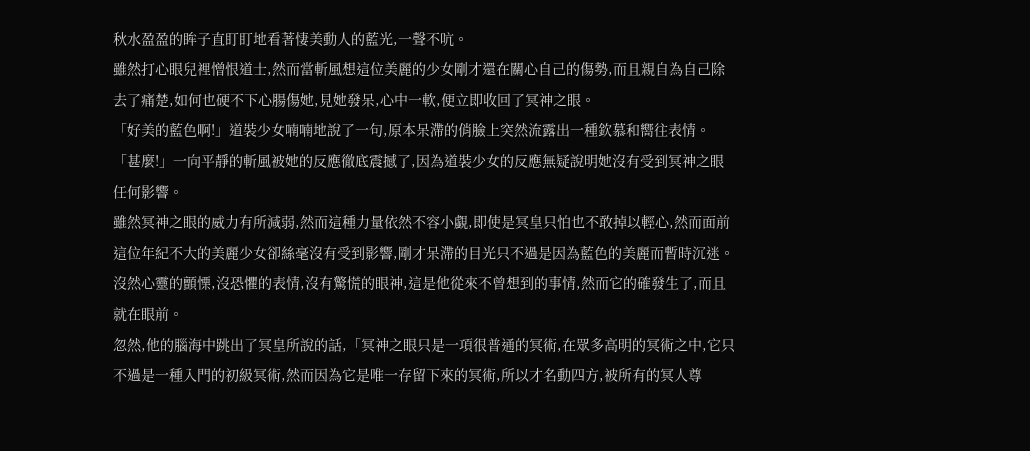秋水盈盈的眸子直盯盯地看著悽美動人的藍光,一聲不吭。
雖然打心眼兒裡憎恨道士,然而當斬風想這位美麗的少女剛才還在關心自己的傷勢,而且親自為自己除去了痛楚,如何也硬不下心腸傷她,見她發呆,心中一軟,便立即收回了冥神之眼。
「好美的藍色啊!」道裝少女喃喃地說了一句,原本呆滯的俏臉上突然流露出一種欽慕和嚮往表情。
「甚麼!」一向平靜的斬風被她的反應徹底震撼了,因為道裝少女的反應無疑說明她沒有受到冥神之眼任何影響。
雖然冥神之眼的威力有所減弱,然而這種力量依然不容小覷,即使是冥皇只怕也不敢掉以輕心,然而面前這位年紀不大的美麗少女卻絲毫沒有受到影響,剛才呆滯的目光只不過是因為藍色的美麗而暫時沉迷。
沒然心靈的顫慄,沒恐懼的表情,沒有驚慌的眼神,這是他從來不曾想到的事情,然而它的確發生了,而且就在眼前。
忽然,他的腦海中跳出了冥皇所說的話,「冥神之眼只是一項很普通的冥術,在眾多高明的冥術之中,它只不過是一種入門的初級冥術,然而因為它是唯一存留下來的冥術,所以才名動四方,被所有的冥人尊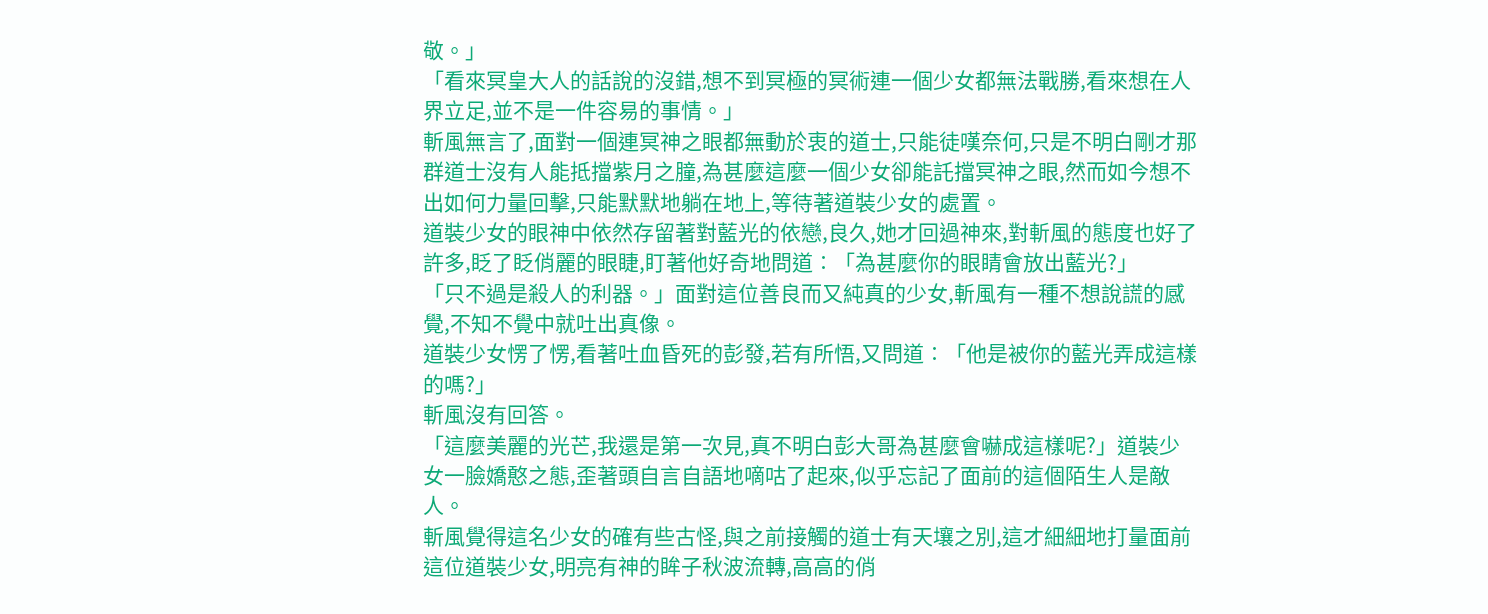敬。」
「看來冥皇大人的話說的沒錯,想不到冥極的冥術連一個少女都無法戰勝,看來想在人界立足,並不是一件容易的事情。」
斬風無言了,面對一個連冥神之眼都無動於衷的道士,只能徒嘆奈何,只是不明白剛才那群道士沒有人能抵擋紫月之朣,為甚麼這麼一個少女卻能託擋冥神之眼,然而如今想不出如何力量回擊,只能默默地躺在地上,等待著道裝少女的處置。
道裝少女的眼神中依然存留著對藍光的依戀,良久,她才回過神來,對斬風的態度也好了許多,眨了眨俏麗的眼睫,盯著他好奇地問道∶「為甚麼你的眼睛會放出藍光?」
「只不過是殺人的利器。」面對這位善良而又純真的少女,斬風有一種不想說謊的感覺,不知不覺中就吐出真像。
道裝少女愣了愣,看著吐血昏死的彭發,若有所悟,又問道∶「他是被你的藍光弄成這樣的嗎?」
斬風沒有回答。
「這麼美麗的光芒,我還是第一次見,真不明白彭大哥為甚麼會嚇成這樣呢?」道裝少女一臉嬌憨之態,歪著頭自言自語地嘀咕了起來,似乎忘記了面前的這個陌生人是敵人。
斬風覺得這名少女的確有些古怪,與之前接觸的道士有天壤之別,這才細細地打量面前這位道裝少女,明亮有神的眸子秋波流轉,高高的俏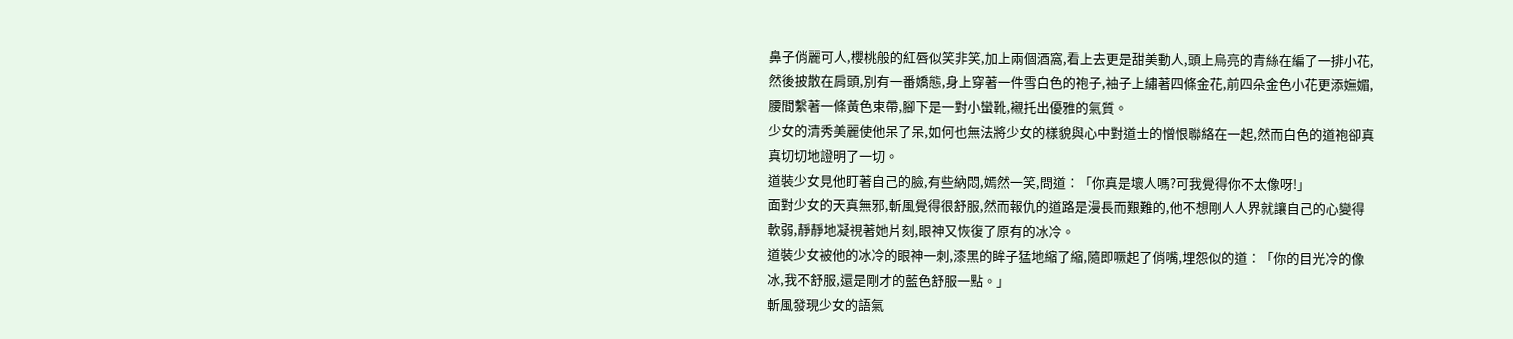鼻子俏麗可人,櫻桃般的紅唇似笑非笑,加上兩個酒窩,看上去更是甜美動人,頭上烏亮的青絲在編了一排小花,然後披散在肩頭,別有一番嬌態,身上穿著一件雪白色的袍子,袖子上繡著四條金花,前四朵金色小花更添嫵媚,腰間繫著一條黃色束帶,腳下是一對小蠻靴,襯托出優雅的氣質。
少女的清秀美麗使他呆了呆,如何也無法將少女的樣貌與心中對道士的憎恨聯絡在一起,然而白色的道袍卻真真切切地證明了一切。
道裝少女見他盯著自己的臉,有些納悶,嫣然一笑,問道∶「你真是壞人嗎?可我覺得你不太像呀!」
面對少女的天真無邪,斬風覺得很舒服,然而報仇的道路是漫長而艱難的,他不想剛人人界就讓自己的心變得軟弱,靜靜地凝視著她片刻,眼神又恢復了原有的冰冷。
道裝少女被他的冰冷的眼神一刺,漆黑的眸子猛地縮了縮,隨即噘起了俏嘴,埋怨似的道∶「你的目光冷的像冰,我不舒服,還是剛才的藍色舒服一點。」
斬風發現少女的語氣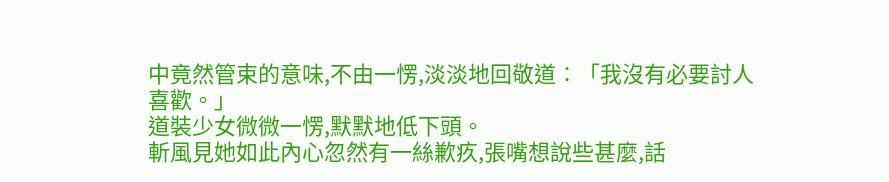中竟然管束的意味,不由一愣,淡淡地回敬道∶「我沒有必要討人喜歡。」
道裝少女微微一愣,默默地低下頭。
斬風見她如此內心忽然有一絲歉疚,張嘴想說些甚麼,話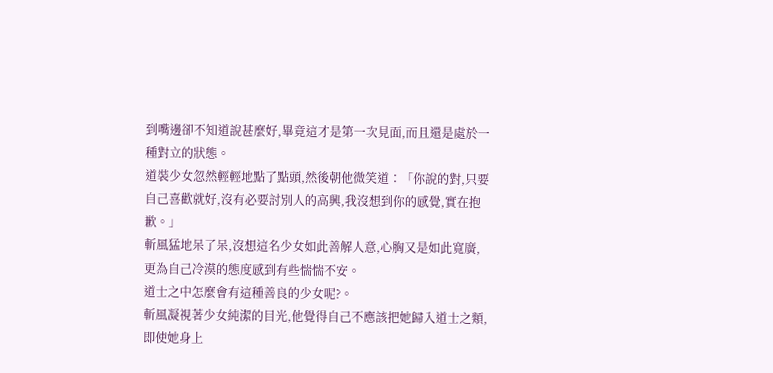到嘴邊卻不知道說甚麼好,畢竟這才是第一次見面,而且還是處於一種對立的狀態。
道裝少女忽然輕輕地點了點頭,然後朝他微笑道∶「你說的對,只要自己喜歡就好,沒有必要討別人的高興,我沒想到你的感覺,實在抱歉。」
斬風猛地呆了呆,沒想這名少女如此善解人意,心胸又是如此寬廣,更為自己冷漠的態度感到有些惴惴不安。
道士之中怎麼會有這種善良的少女呢?。
斬風凝視著少女純潔的目光,他覺得自己不應該把她歸入道士之類,即使她身上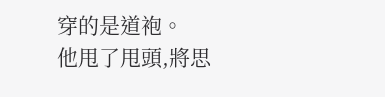穿的是道袍。
他甩了甩頭,將思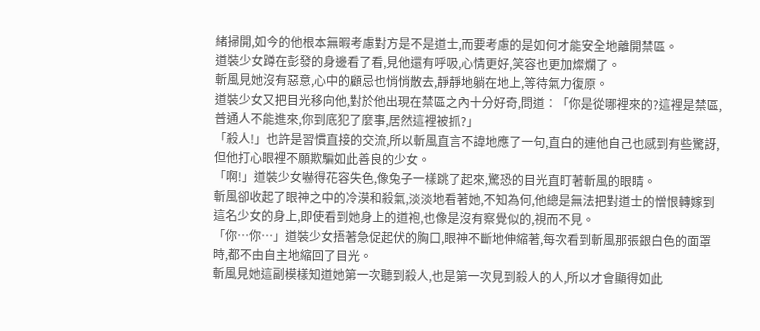緒掃開,如今的他根本無暇考慮對方是不是道士,而要考慮的是如何才能安全地離開禁區。
道裝少女蹲在彭發的身邊看了看,見他還有呼吸,心情更好,笑容也更加燦爛了。
斬風見她沒有惡意,心中的顧忌也悄悄散去,靜靜地躺在地上,等待氣力復原。
道裝少女又把目光移向他,對於他出現在禁區之內十分好奇,問道∶「你是從哪裡來的?這裡是禁區,普通人不能進來,你到底犯了麼事,居然這裡被抓?」
「殺人!」也許是習慣直接的交流,所以斬風直言不諱地應了一句,直白的連他自己也感到有些驚訝,但他打心眼裡不願欺騙如此善良的少女。
「啊!」道裝少女嚇得花容失色,像兔子一樣跳了起來,驚恐的目光直盯著斬風的眼睛。
斬風卻收起了眼神之中的冷漠和殺氣,淡淡地看著她,不知為何,他總是無法把對道士的憎恨轉嫁到這名少女的身上,即使看到她身上的道袍,也像是沒有察覺似的,視而不見。
「你…你…」道裝少女捂著急促起伏的胸口,眼神不斷地伸縮著,每次看到斬風那張銀白色的面罩時,都不由自主地縮回了目光。
斬風見她這副模樣知道她第一次聽到殺人,也是第一次見到殺人的人,所以才會顯得如此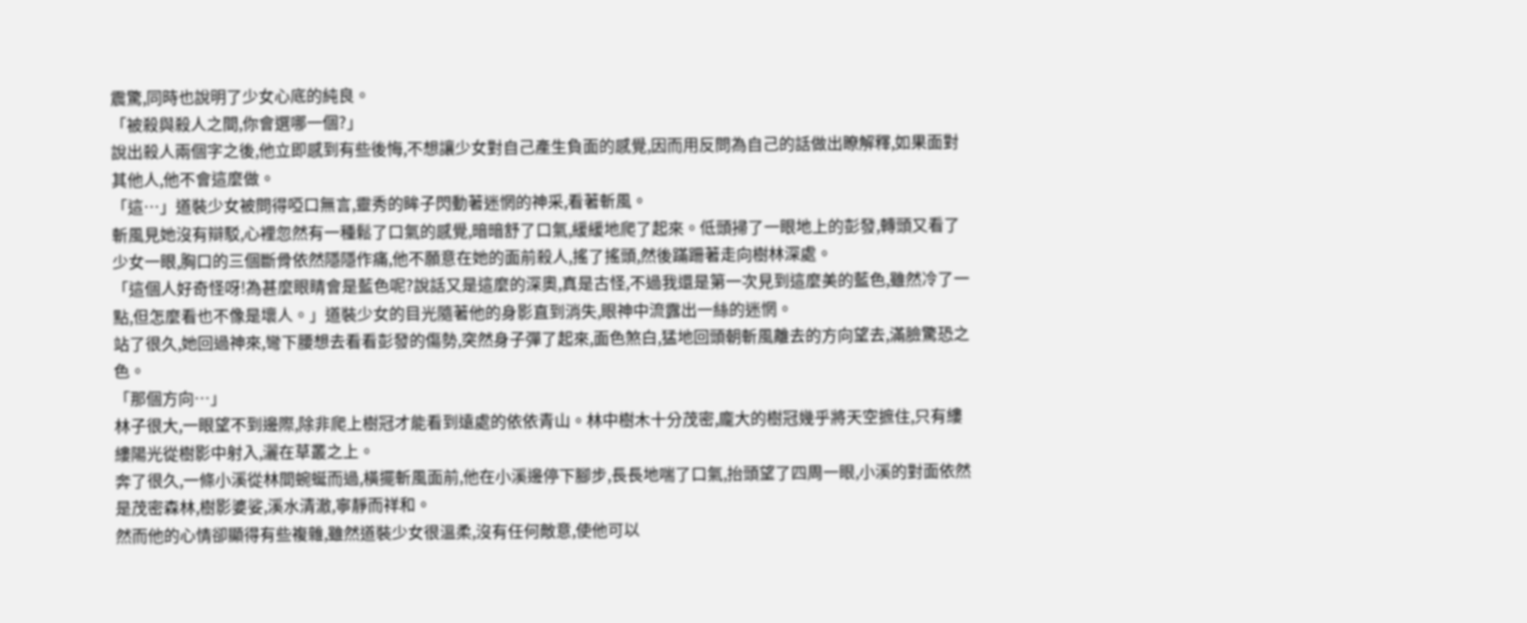震驚,同時也說明了少女心底的純良。
「被殺與殺人之間,你會選哪一個?」
說出殺人兩個字之後,他立即感到有些後悔,不想讓少女對自己產生負面的感覺,因而用反問為自己的話做出瞭解釋,如果面對其他人,他不會這麼做。
「這…」道裝少女被問得啞口無言,靈秀的眸子閃動著迷惘的神采,看著斬風。
斬風見她沒有辯駁,心裡忽然有一種鬆了口氣的感覺,暗暗舒了口氣,緩緩地爬了起來。低頭掃了一眼地上的彭發,轉頭又看了少女一眼,胸口的三個斷骨依然隱隱作痛,他不願意在她的面前殺人,搖了搖頭,然後蹣跚著走向樹林深處。
「這個人好奇怪呀!為甚麼眼睛會是藍色呢?說話又是這麼的深奧,真是古怪,不過我還是第一次見到這麼美的藍色,雖然冷了一點,但怎麼看也不像是壞人。」道裝少女的目光隨著他的身影直到消失,眼神中流露出一絲的迷惘。
站了很久,她回過神來,彎下腰想去看看彭發的傷勢,突然身子彈了起來,面色煞白,猛地回頭朝斬風離去的方向望去,滿臉驚恐之色。
「那個方向…」
林子很大,一眼望不到邊際,除非爬上樹冠才能看到遠處的依依青山。林中樹木十分茂密,龐大的樹冠幾乎將天空摭住,只有縷縷陽光從樹影中射入,灑在草叢之上。
奔了很久,一條小溪從林間蜿蜒而過,橫擺斬風面前,他在小溪邊停下腳步,長長地喘了口氣,抬頭望了四周一眼,小溪的對面依然是茂密森林,樹影婆娑,溪水清澈,寧靜而祥和。
然而他的心情卻顯得有些複雜,雖然道裝少女很溫柔,沒有任何敵意,使他可以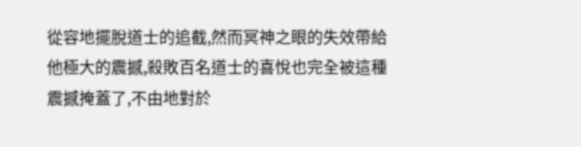從容地擺脫道士的追截,然而冥神之眼的失效帶給他極大的震撼,殺敗百名道士的喜悅也完全被這種震撼掩蓋了,不由地對於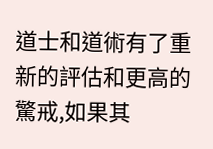道士和道術有了重新的評估和更高的驚戒,如果其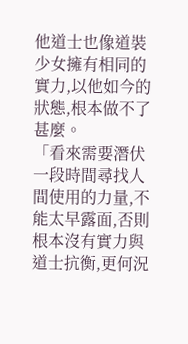他道士也像道裝少女擁有相同的實力,以他如今的狀態,根本做不了甚麼。
「看來需要潛伏一段時間尋找人間使用的力量,不能太早露面,否則根本沒有實力與道士抗衡,更何況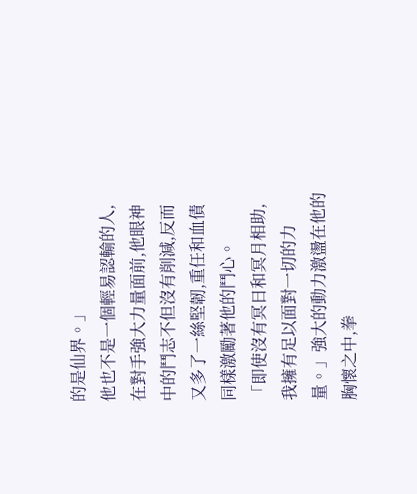的是仙界。」
他也不是一個輕易認輸的人,在對手強大力量面前,他眼神中的鬥志不但沒有削減,反而又多了一絲堅韌,重任和血債同樣激勵著他的鬥心。
「即使沒有冥日和冥月相助,我擁有足以面對一切的力量。」強大的動力激盪在他的胸懷之中,拳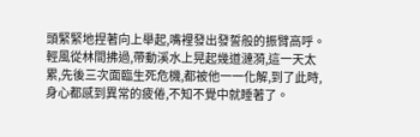頭緊緊地捏著向上舉起,嘴裡發出發誓般的振臂高呼。
輕風從林間拂過,帶動溪水上晃起幾道漣漪,這一天太累,先後三次面臨生死危機,都被他一一化解,到了此時,身心都感到異常的疲倦,不知不覺中就睡著了。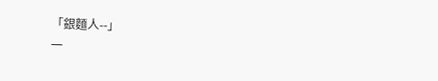「銀麵人--」
一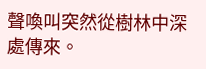聲喚叫突然從樹林中深處傳來。